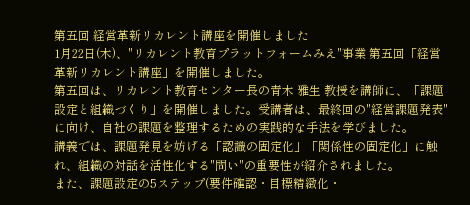第五回 経営革新リカレント講座を開催しました
1月22日(木)、"リカレント教育プラットフォームみえ"事業 第五回「経営革新リカレント講座」を開催しました。
第五回は、リカレント教育センター長の青木 雅生 教授を講師に、「課題設定と組織づくり」を開催しました。受講者は、最終回の"経営課題発表"に向け、自社の課題を整理するための実践的な手法を学びました。
講義では、課題発見を妨げる「認識の固定化」「関係性の固定化」に触れ、組織の対話を活性化する"問い"の重要性が紹介されました。
また、課題設定の5ステップ(要件確認・目標精緻化・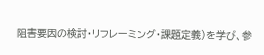阻害要因の検討・リフレーミング・課題定義)を学び、参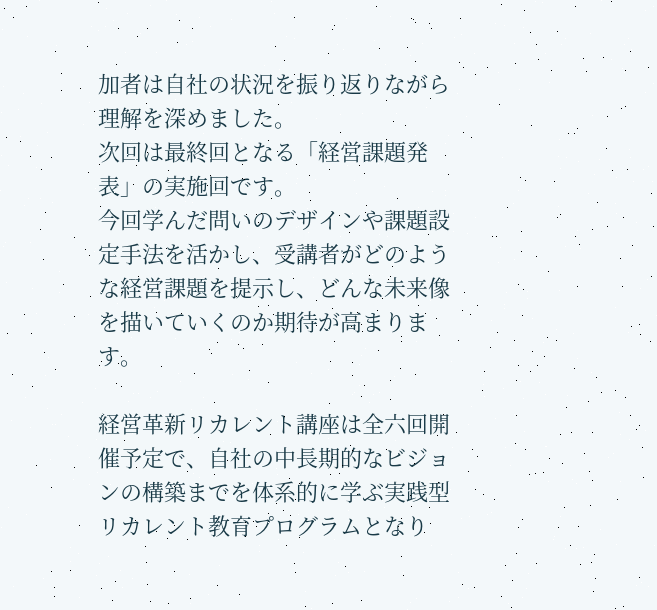加者は自社の状況を振り返りながら理解を深めました。
次回は最終回となる「経営課題発表」の実施回です。
今回学んだ問いのデザインや課題設定手法を活かし、受講者がどのような経営課題を提示し、どんな未来像を描いていくのか期待が高まります。

経営革新リカレント講座は全六回開催予定で、自社の中長期的なビジョンの構築までを体系的に学ぶ実践型リカレント教育プログラムとなり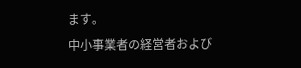ます。
中小事業者の経営者および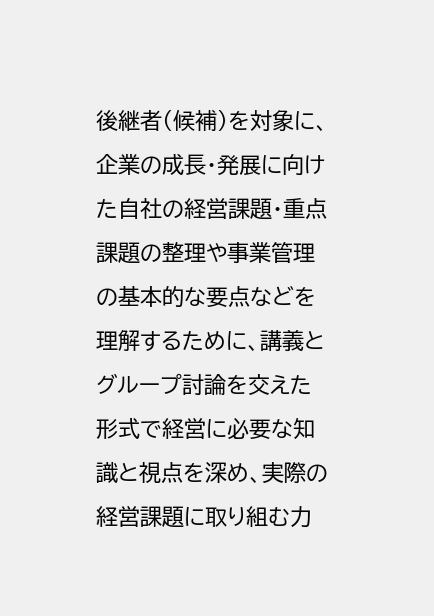後継者(候補)を対象に、企業の成長・発展に向けた自社の経営課題・重点課題の整理や事業管理の基本的な要点などを理解するために、講義とグループ討論を交えた形式で経営に必要な知識と視点を深め、実際の経営課題に取り組む力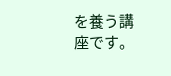を養う講座です。